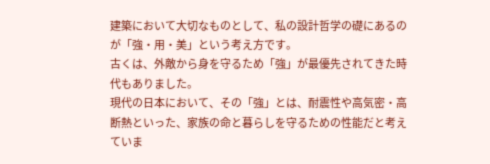建築において大切なものとして、私の設計哲学の礎にあるのが「強・用・美」という考え方です。
古くは、外敵から身を守るため「強」が最優先されてきた時代もありました。
現代の日本において、その「強」とは、耐震性や高気密・高断熱といった、家族の命と暮らしを守るための性能だと考えていま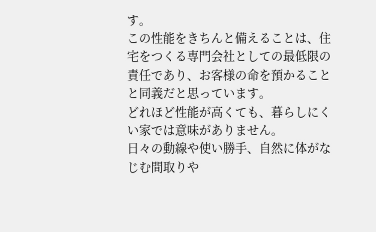す。
この性能をきちんと備えることは、住宅をつくる専門会社としての最低限の責任であり、お客様の命を預かることと同義だと思っています。
どれほど性能が高くても、暮らしにくい家では意味がありません。
日々の動線や使い勝手、自然に体がなじむ間取りや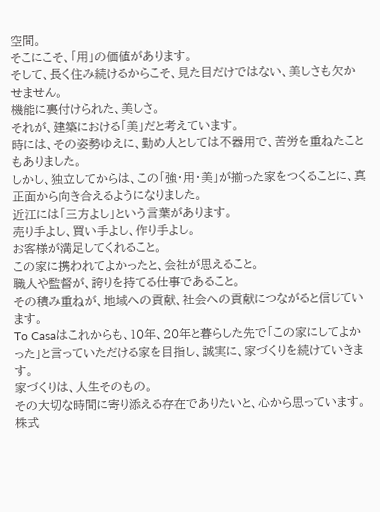空間。
そこにこそ、「用」の価値があります。
そして、長く住み続けるからこそ、見た目だけではない、美しさも欠かせません。
機能に裏付けられた、美しさ。
それが、建築における「美」だと考えています。
時には、その姿勢ゆえに、勤め人としては不器用で、苦労を重ねたこともありました。
しかし、独立してからは、この「強・用・美」が揃った家をつくることに、真正面から向き合えるようになりました。
近江には「三方よし」という言葉があります。
売り手よし、買い手よし、作り手よし。
お客様が満足してくれること。
この家に携われてよかったと、会社が思えること。
職人や監督が、誇りを持てる仕事であること。
その積み重ねが、地域への貢献、社会への貢献につながると信じています。
To Casaはこれからも、10年、20年と暮らした先で「この家にしてよかった」と言っていただける家を目指し、誠実に、家づくりを続けていきます。
家づくりは、人生そのもの。
その大切な時間に寄り添える存在でありたいと、心から思っています。
株式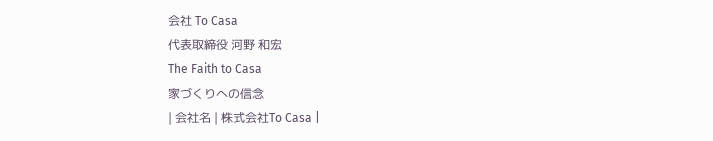会社 To Casa
代表取締役 河野 和宏
The Faith to Casa
家づくりへの信念
| 会社名 | 株式会社To Casa |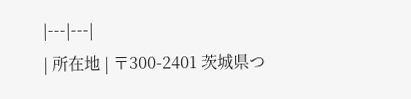|---|---|
| 所在地 | 〒300-2401 茨城県つ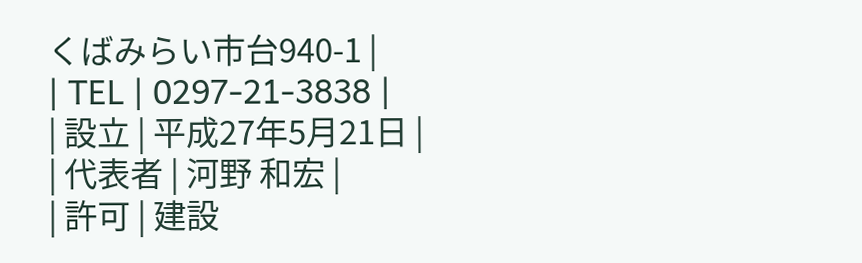くばみらい市台940-1 |
| TEL | 0297-21-3838 |
| 設立 | 平成27年5月21日 |
| 代表者 | 河野 和宏 |
| 許可 | 建設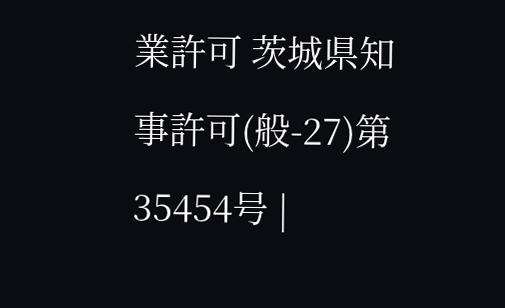業許可 茨城県知事許可(般-27)第35454号 |